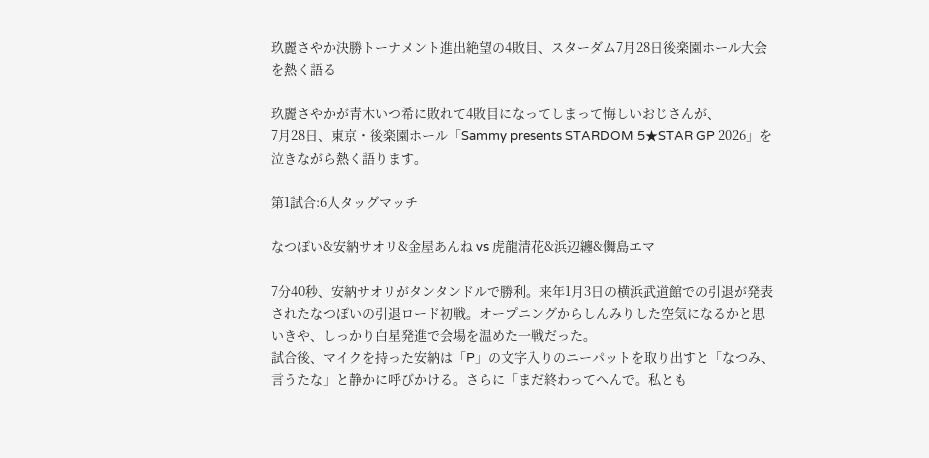玖麗さやか決勝トーナメント進出絶望の4敗目、スターダム7月28日後楽園ホール大会を熱く語る

玖麗さやかが青木いつ希に敗れて4敗目になってしまって悔しいおじさんが、
7月28日、東京・後楽園ホール「Sammy presents STARDOM 5★STAR GP 2026」を泣きながら熱く語ります。

第1試合:6人タッグマッチ

なつぽい&安納サオリ&金屋あんね vs 虎龍清花&浜辺纏&儛島エマ

7分40秒、安納サオリがタンタンドルで勝利。来年1月3日の横浜武道館での引退が発表されたなつぽいの引退ロード初戦。オープニングからしんみりした空気になるかと思いきや、しっかり白星発進で会場を温めた一戦だった。
試合後、マイクを持った安納は「P」の文字入りのニーパットを取り出すと「なつみ、言うたな」と静かに呼びかける。さらに「まだ終わってへんで。私とも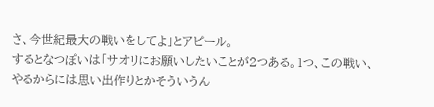さ、今世紀最大の戦いをしてよ」とアピール。
するとなつぽいは「サオリにお願いしたいことが2つある。1つ、この戦い、やるからには思い出作りとかそういうん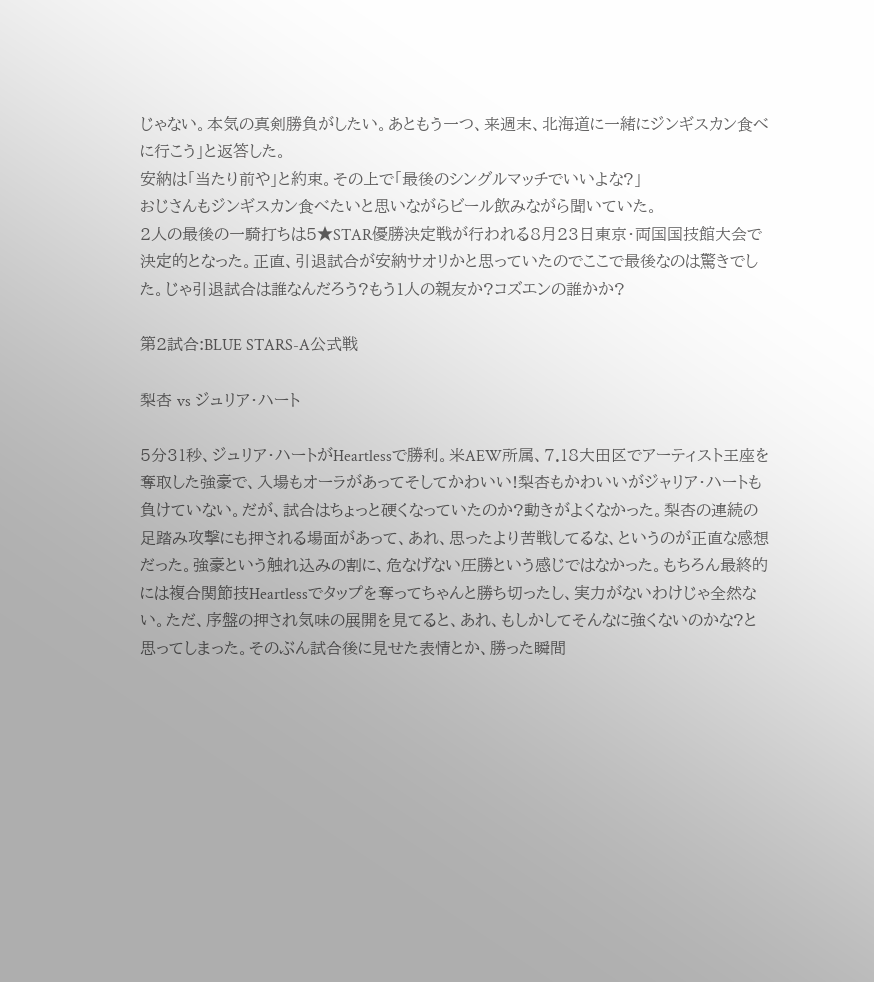じゃない。本気の真剣勝負がしたい。あともう一つ、来週末、北海道に一緒にジンギスカン食べに行こう」と返答した。
安納は「当たり前や」と約束。その上で「最後のシングルマッチでいいよな?」
おじさんもジンギスカン食べたいと思いながらビール飲みながら聞いていた。
2人の最後の一騎打ちは5★STAR優勝決定戦が行われる8月23日東京・両国国技館大会で決定的となった。正直、引退試合が安納サオリかと思っていたのでここで最後なのは驚きでした。じゃ引退試合は誰なんだろう?もう1人の親友か?コズエンの誰かか?

第2試合:BLUE STARS-A公式戦

梨杏 vs ジュリア・ハート

5分31秒、ジュリア・ハートがHeartlessで勝利。米AEW所属、7.18大田区でアーティスト王座を奪取した強豪で、入場もオーラがあってそしてかわいい!梨杏もかわいいがジャリア・ハートも負けていない。だが、試合はちょっと硬くなっていたのか?動きがよくなかった。梨杏の連続の足踏み攻撃にも押される場面があって、あれ、思ったより苦戦してるな、というのが正直な感想だった。強豪という触れ込みの割に、危なげない圧勝という感じではなかった。もちろん最終的には複合関節技Heartlessでタップを奪ってちゃんと勝ち切ったし、実力がないわけじゃ全然ない。ただ、序盤の押され気味の展開を見てると、あれ、もしかしてそんなに強くないのかな?と思ってしまった。そのぶん試合後に見せた表情とか、勝った瞬間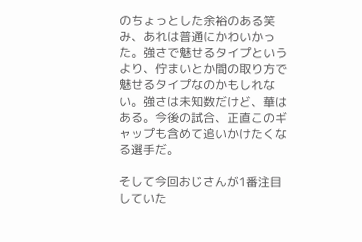のちょっとした余裕のある笑み、あれは普通にかわいかった。強さで魅せるタイプというより、佇まいとか間の取り方で魅せるタイプなのかもしれない。強さは未知数だけど、華はある。今後の試合、正直このギャップも含めて追いかけたくなる選手だ。

そして今回おじさんが1番注目していた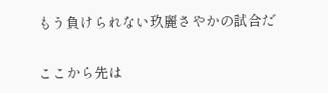もう負けられない玖麗さやかの試合だ

ここから先は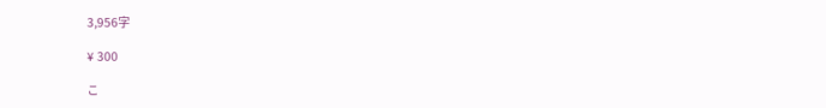3,956字

¥ 300

こ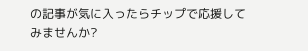の記事が気に入ったらチップで応援してみませんか?